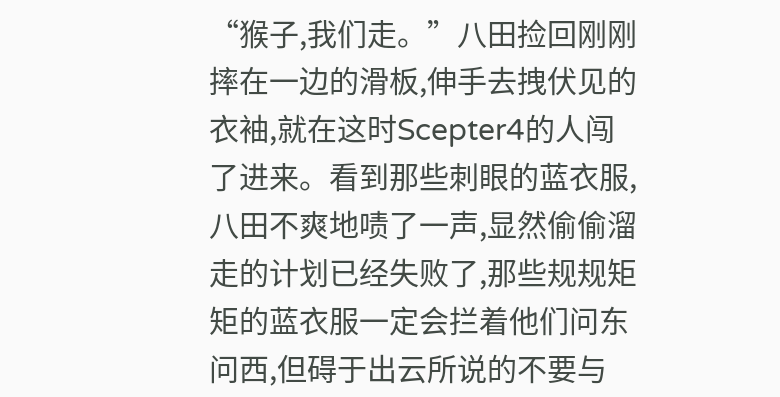“猴子,我们走。”八田捡回刚刚摔在一边的滑板,伸手去拽伏见的衣袖,就在这时Scepter4的人闯了进来。看到那些刺眼的蓝衣服,八田不爽地啧了一声,显然偷偷溜走的计划已经失败了,那些规规矩矩的蓝衣服一定会拦着他们问东问西,但碍于出云所说的不要与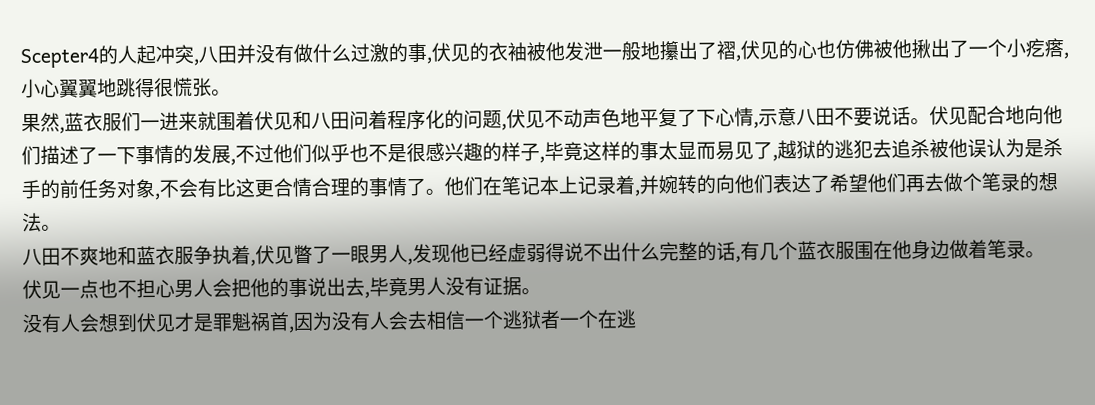Scepter4的人起冲突,八田并没有做什么过激的事,伏见的衣袖被他发泄一般地攥出了褶,伏见的心也仿佛被他揪出了一个小疙瘩,小心翼翼地跳得很慌张。
果然,蓝衣服们一进来就围着伏见和八田问着程序化的问题,伏见不动声色地平复了下心情,示意八田不要说话。伏见配合地向他们描述了一下事情的发展,不过他们似乎也不是很感兴趣的样子,毕竟这样的事太显而易见了,越狱的逃犯去追杀被他误认为是杀手的前任务对象,不会有比这更合情合理的事情了。他们在笔记本上记录着,并婉转的向他们表达了希望他们再去做个笔录的想法。
八田不爽地和蓝衣服争执着,伏见瞥了一眼男人,发现他已经虚弱得说不出什么完整的话,有几个蓝衣服围在他身边做着笔录。
伏见一点也不担心男人会把他的事说出去,毕竟男人没有证据。
没有人会想到伏见才是罪魁祸首,因为没有人会去相信一个逃狱者一个在逃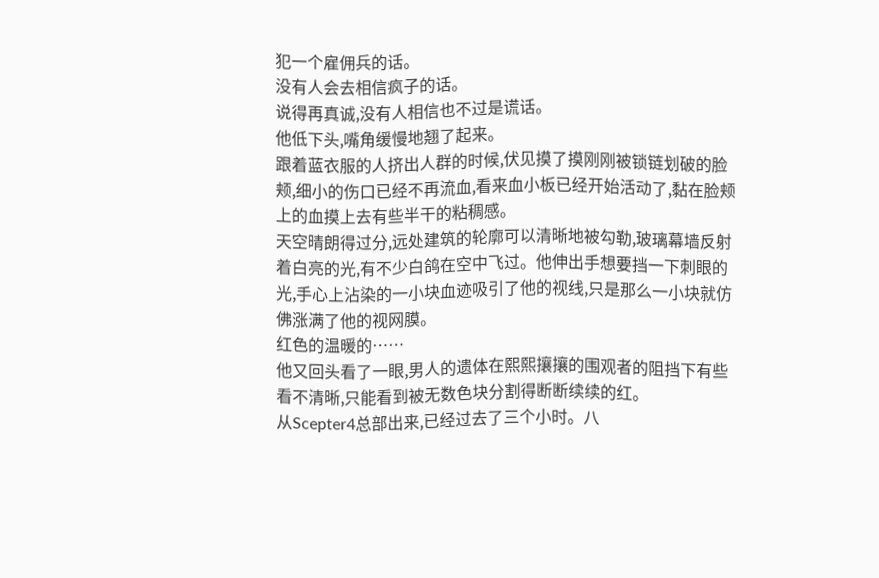犯一个雇佣兵的话。
没有人会去相信疯子的话。
说得再真诚,没有人相信也不过是谎话。
他低下头,嘴角缓慢地翘了起来。
跟着蓝衣服的人挤出人群的时候,伏见摸了摸刚刚被锁链划破的脸颊,细小的伤口已经不再流血,看来血小板已经开始活动了,黏在脸颊上的血摸上去有些半干的粘稠感。
天空晴朗得过分,远处建筑的轮廓可以清晰地被勾勒,玻璃幕墙反射着白亮的光,有不少白鸽在空中飞过。他伸出手想要挡一下刺眼的光,手心上沾染的一小块血迹吸引了他的视线,只是那么一小块就仿佛涨满了他的视网膜。
红色的温暖的……
他又回头看了一眼,男人的遗体在熙熙攘攘的围观者的阻挡下有些看不清晰,只能看到被无数色块分割得断断续续的红。
从Scepter4总部出来,已经过去了三个小时。八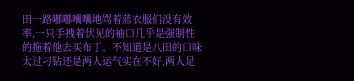田一路嘟嘟囔囔地骂着蓝衣服们没有效率,一只手拽着伏见的袖口几乎是强制性的拖着他去买布丁。不知道是八田的口味太过刁钻还是两人运气实在不好,两人足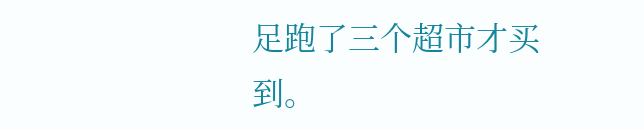足跑了三个超市才买到。